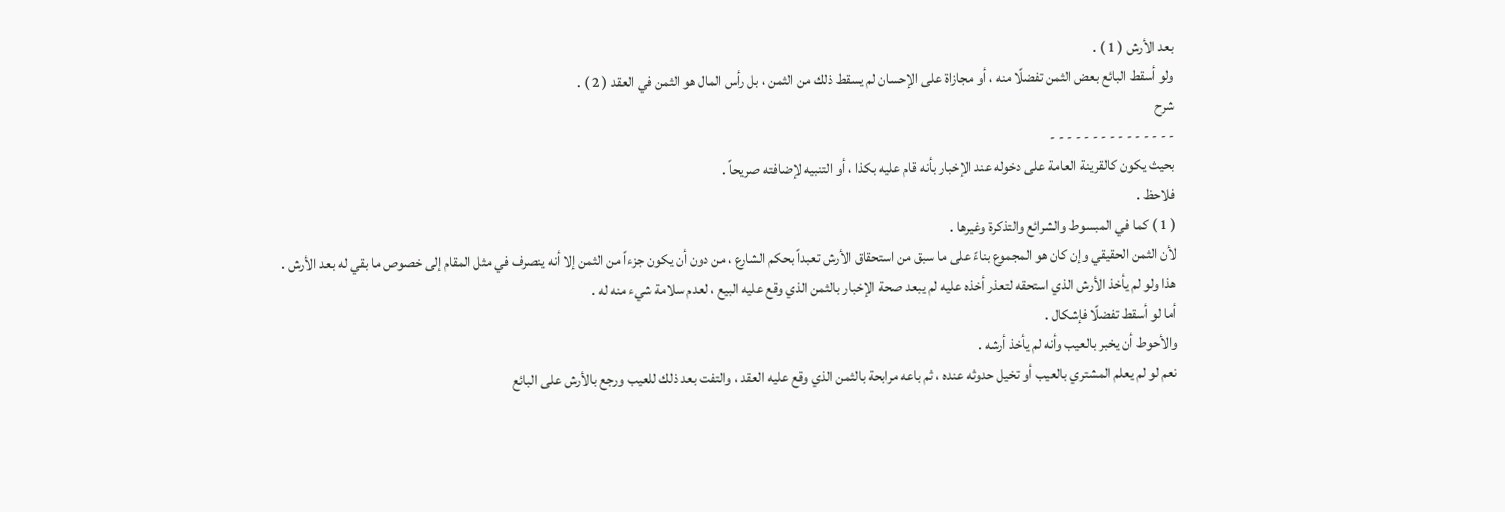بعد الأرش ( 1 ) .
ولو أسقط البائع بعض الثمن تفضلًا منه ، أو مجازاة على الإحسان لم يسقط ذلك من الثمن ، بل رأس المال هو الثمن في العقد ( 2 ) .
شرح
- - - - - - - - - - - - - - -
بحيث يكون كالقرينة العامة على دخوله عند الإخبار بأنه قام عليه بكذا ، أو التنبيه لإضافته صريحاً .
فلاحظ .
( 1 ) كما في المبسوط والشرائع والتذكرة وغيرها .
لأن الثمن الحقيقي وإن كان هو المجموع بناءً على ما سبق من استحقاق الأرش تعبداً بحكم الشارع ، من دون أن يكون جزءاً من الثمن إلا أنه ينصرف في مثل المقام إلى خصوص ما بقي له بعد الأرش .
هذا ولو لم يأخذ الأرش الذي استحقه لتعذر أخذه عليه لم يبعد صحة الإخبار بالثمن الذي وقع عليه البيع ، لعدم سلامة شيء منه له .
أما لو أسقط تفضلًا فإشكال .
والأحوط أن يخبر بالعيب وأنه لم يأخذ أرشه .
نعم لو لم يعلم المشتري بالعيب أو تخيل حدوثه عنده ، ثم باعه مرابحة بالثمن الذي وقع عليه العقد ، والتفت بعد ذلك للعيب ورجع بالأرش على البائع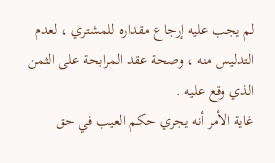لم يجب عليه إرجاع مقداره للمشتري ، لعدم التدليس منه ، وصحة عقد المرابحة على الثمن الذي وقع عليه .
غاية الأمر أنه يجري حكم العيب في حق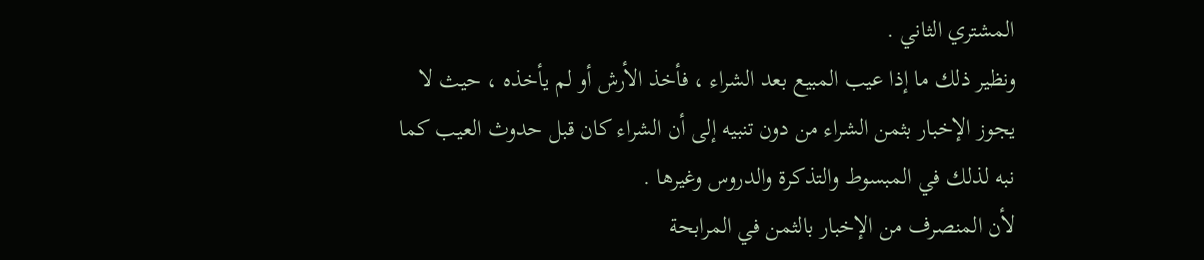المشتري الثاني .
ونظير ذلك ما إذا عيب المبيع بعد الشراء ، فأخذ الأرش أو لم يأخذه ، حيث لا يجوز الإخبار بثمن الشراء من دون تنبيه إلى أن الشراء كان قبل حدوث العيب كما نبه لذلك في المبسوط والتذكرة والدروس وغيرها .
لأن المنصرف من الإخبار بالثمن في المرابحة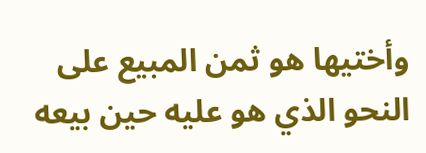وأختيها هو ثمن المبيع على النحو الذي هو عليه حين بيعه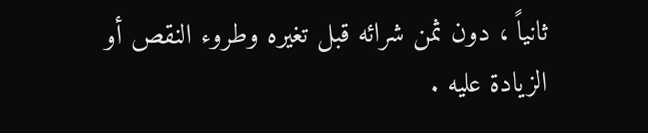ثانياً ، دون ثمن شرائه قبل تغيره وطروء النقص أو الزيادة عليه .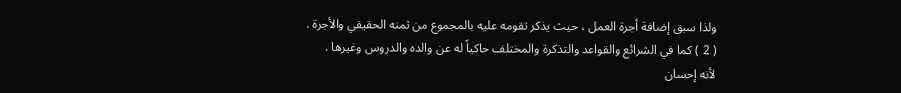ولذا سبق إضافة أجرة العمل ، حيث يذكر تقومه عليه بالمجموع من ثمنه الحقيقي والأجرة .
( 2 ) كما في الشرائع والقواعد والتذكرة والمختلف حاكياً له عن والده والدروس وغيرها .
لأنه إحسان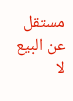مستقل عن البيع لا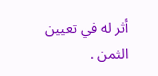أثر له في تعيين الثمن .